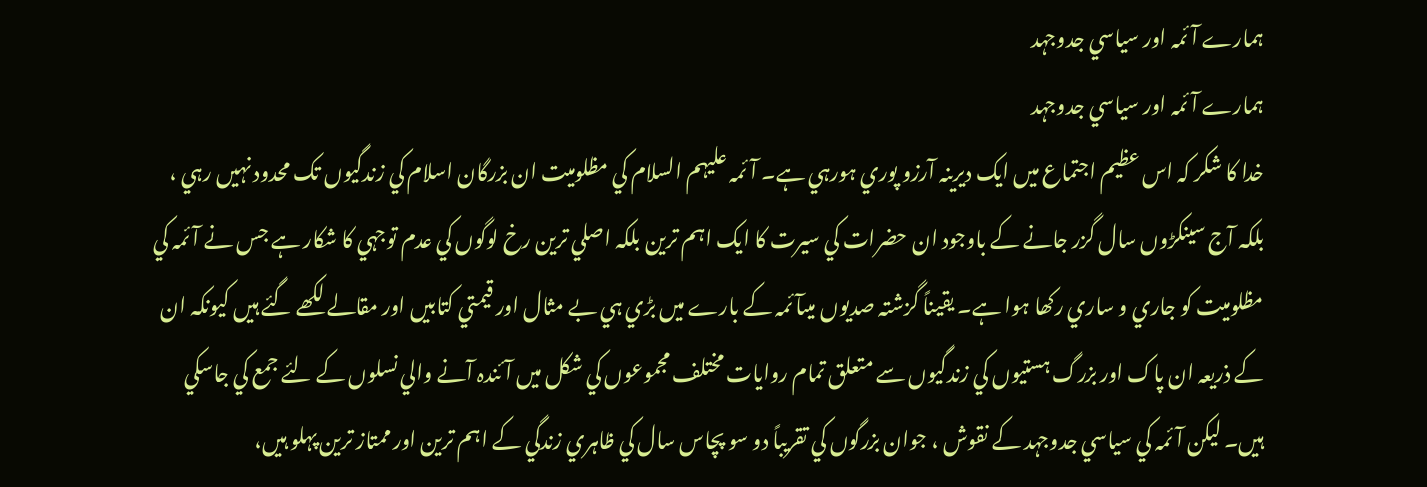ہمارے آئمہ اور سياسي جدوجہد
ہمارے آئمہ اور سياسي جدوجہد
خدا کا شکر کہ اس عظيم اجتماع ميں ايک ديرينہ آرزو پوري ہورہي ہے۔ آئمہ عليہم السلام کي مظلوميت ان بزرگان اسلام کي زندگيوں تک محدود نہيں رہي ، بلکہ آج سينکڑوں سال گزر جانے کے باوجود ان حضرات کي سيرت کا ايک اہم ترين بلکہ اصلي ترين رخ لوگوں کي عدم توجہي کا شکار ہے جس نے آئمہ کي مظلوميت کو جاري و ساري رکھا ہوا ہے۔ يقيناً گزشتہ صديوں ميںآئمہ کے بارے ميں بڑي ہي بے مثال اور قيمتي کتابيں اور مقالے لکھے گئے ہيں کيونکہ ان کے ذريعہ ان پاک اور بزرگ ہستيوں کي زندگيوں سے متعلق تمام روايات مختلف مجموعوں کي شکل ميں آئندہ آنے والي نسلوں کے لئے جمع کي جاسکي ہيں۔ ليکن آئمہ کي سياسي جدوجہد کے نقوش ، جوان بزرگوں کي تقريباً دو سو پچاس سال کي ظاہري زندگي کے اہم ترين اور ممتاز ترين پہلو ہيں،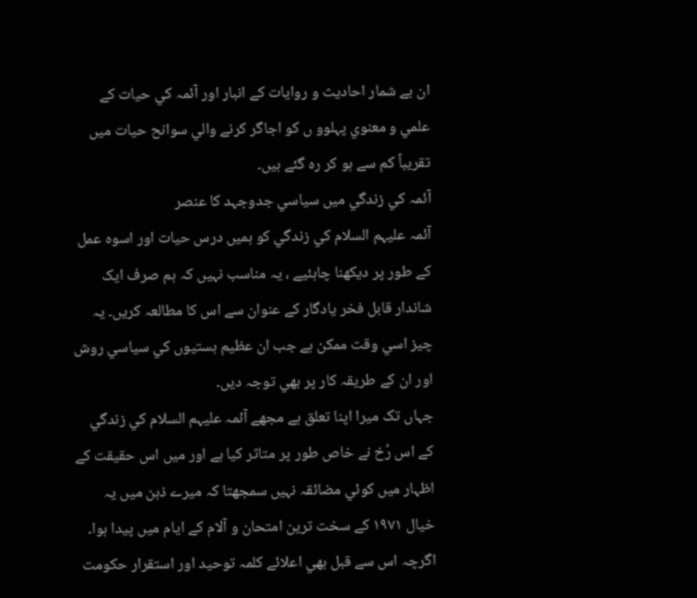ان بے شمار احاديث و روايات کے انبار اور آئمہ کي حيات کے علمي و معنوي پہلوو ں کو اجاگر کرنے والي سوانح حيات ميں تقريباً کم سے ہو کر رہ گئے ہيں۔
آئمہ کي زندگي ميں سياسي جدوجہد کا عنصر
آئمہ عليہم السلام کي زندگي کو ہميں درس حيات اور اسوہ عمل کے طور پر ديکھنا چاہئيے ، يہ مناسب نہيں کہ ہم صرف ايک شاندار قابل فخر يادگار کے عنوان سے اس کا مطالعہ کريں۔ يہ چيز اسي وقت ممکن ہے جب ان عظيم ہستيوں کي سياسي روش اور ان کے طريقہ کار پر بھي توجہ ديں۔
جہاں تک ميرا اپنا تعلق ہے مجھے آئمہ عليہم السلام کي زندگي کے اس رُخ نے خاص طور پر متاثر کيا ہے اور ميں اس حقيقت کے اظہار ميں کوئي مضائقہ نہيں سمجھتا کہ ميرے ذہن ميں يہ خيال ١٩٧١ کے سخت ترين امتحان و آلام کے ايام ميں پيدا ہوا۔ اگرچہ اس سے قبل بھي اعلائے کلمہ توحيد اور استقرار حکومت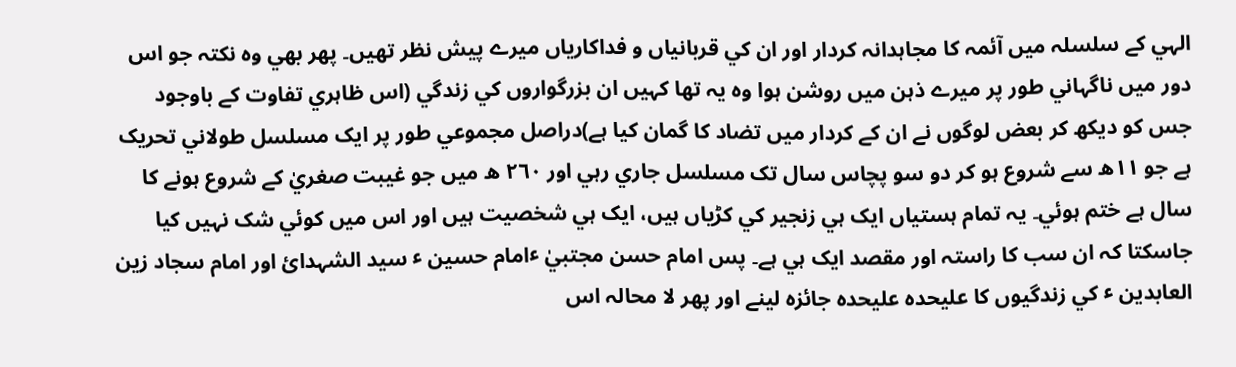الہي کے سلسلہ ميں آئمہ کا مجاہدانہ کردار اور ان کي قربانياں و فداکارياں ميرے پيش نظر تھيں۔ پھر بھي وہ نکتہ جو اس دور ميں ناگہاني طور پر ميرے ذہن ميں روشن ہوا وہ يہ تھا کہيں ان بزرگواروں کي زندگي (اس ظاہري تفاوت کے باوجود جس کو ديکھ کر بعض لوگوں نے ان کے کردار ميں تضاد کا گمان کيا ہے)دراصل مجموعي طور پر ايک مسلسل طولاني تحريک ہے جو ١١ھ سے شروع ہو کر دو سو پچاس سال تک مسلسل جاري رہي اور ٢٦٠ ھ ميں جو غيبت صغريٰ کے شروع ہونے کا سال ہے ختم ہوئي۔ يہ تمام ہستياں ايک ہي زنجير کي کڑياں ہيں، ايک ہي شخصيت ہيں اور اس ميں کوئي شک نہيں کيا جاسکتا کہ ان سب کا راستہ اور مقصد ايک ہي ہے۔ پس امام حسن مجتبيٰ ٴامام حسين ٴ سيد الشہدائ اور امام سجاد زين العابدين ٴ کي زندگيوں کا عليحدہ عليحدہ جائزہ لينے اور پھر لا محالہ اس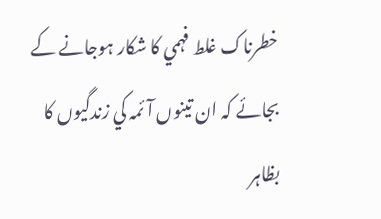خطرناک غلط فہمي کا شکار ہوجانے کے بجائے کہ ان تينوں آئمہ کي زندگيوں کا بظاہر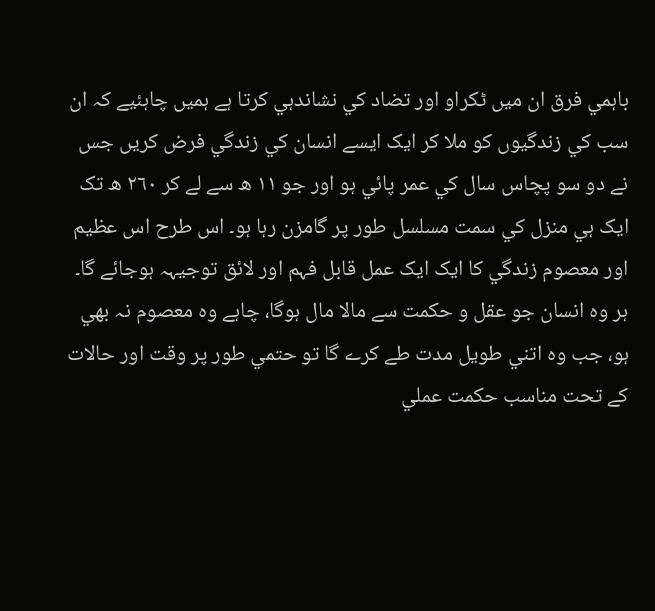باہمي فرق ان ميں ٹکراو اور تضاد کي نشاندہي کرتا ہے ہميں چاہئيے کہ ان سب کي زندگيوں کو ملا کر ايک ايسے انسان کي زندگي فرض کريں جس نے دو سو پچاس سال کي عمر پائي ہو اور جو ١١ ھ سے لے کر ٢٦٠ ھ تک ايک ہي منزل کي سمت مسلسل طور پر گامزن رہا ہو۔ اس طرح اس عظيم اور معصوم زندگي کا ايک ايک عمل قابل فہم اور لائق توجيہہ ہوجائے گا۔
ہر وہ انسان جو عقل و حکمت سے مالا مال ہوگا، چاہے وہ معصوم نہ بھي ہو، جب وہ اتني طويل مدت طے کرے گا تو حتمي طور پر وقت اور حالات کے تحت مناسب حکمت عملي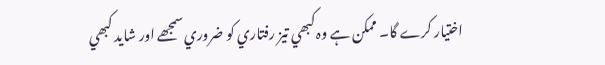اختيار کرے گا۔ ممکن ہے وہ کبھي تيز رفتاري کو ضروري سمجھے اور شايد کبھي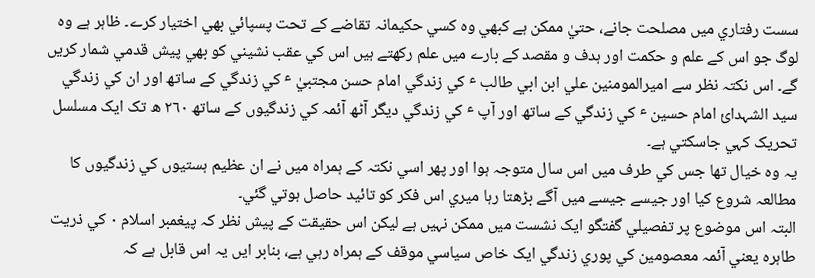سست رفتاري ميں مصلحت جانے، حتيٰ ممکن ہے کبھي وہ کسي حکيمانہ تقاضے کے تحت پسپائي بھي اختيار کرے۔ ظاہر ہے وہ لوگ جو اس کے علم و حکمت اور ہدف و مقصد کے بارے ميں علم رکھتے ہيں اس کي عقب نشيني کو بھي پيش قدمي شمار کريں گے۔ اس نکتہ نظر سے اميرالمومنين علي ابن ابي طالب ٴ کي زندگي امام حسن مجتبيٰ ٴ کي زندگي کے ساتھ اور ان کي زندگي سيد الشہدائ امام حسين ٴ کي زندگي کے ساتھ اور آپ ٴ کي زندگي ديگر آٹھ آئمہ کي زندگيوں کے ساتھ ٢٦٠ ھ تک ايک مسلسل تحريک کہي جاسکتي ہے۔
يہ وہ خيال تھا جس کي طرف ميں اس سال متوجہ ہوا اور پھر اسي نکتہ کے ہمراہ ميں نے ان عظيم ہستيوں کي زندگيوں کا مطالعہ شروع کيا اور جيسے جيسے ميں آگے بڑھتا رہا ميري اس فکر کو تائيد حاصل ہوتي گئي۔
البتہ اس موضوع پر تفصيلي گفتگو ايک نشست ميں ممکن نہيں ہے ليکن اس حقيقت کے پيش نظر کہ پيغمبر اسلام ۰ کي ذريت طاہرہ يعني آئمہ معصومين کي پوري زندگي ايک خاص سياسي موقف کے ہمراہ رہي ہے، بنابر ايں يہ اس قابل ہے کہ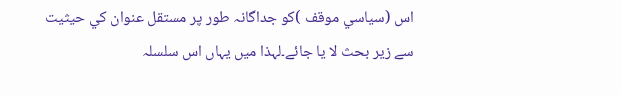اس (سياسي موقف )کو جداگانہ طور پر مستقل عنوان کي حيثيت سے زير بحث لا يا جائے۔لہذا ميں يہاں اس سلسلہ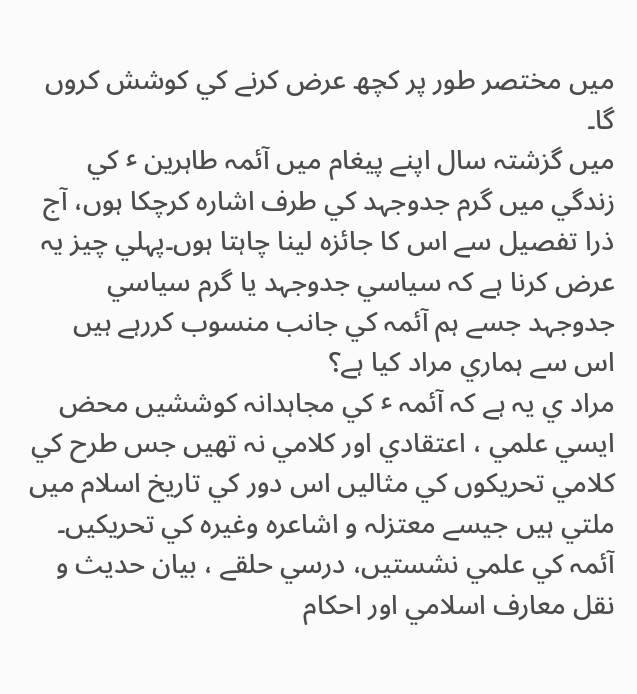ميں مختصر طور پر کچھ عرض کرنے کي کوشش کروں گا۔
ميں گزشتہ سال اپنے پيغام ميں آئمہ طاہرين ٴ کي زندگي ميں گرم جدوجہد کي طرف اشارہ کرچکا ہوں، آج ذرا تفصيل سے اس کا جائزہ لينا چاہتا ہوں۔پہلي چيز يہ عرض کرنا ہے کہ سياسي جدوجہد يا گرم سياسي جدوجہد جسے ہم آئمہ کي جانب منسوب کررہے ہيں اس سے ہماري مراد کيا ہے؟
مراد ي يہ ہے کہ آئمہ ٴ کي مجاہدانہ کوششيں محض ايسي علمي ، اعتقادي اور کلامي نہ تھيں جس طرح کي کلامي تحريکوں کي مثاليں اس دور کي تاريخ اسلام ميں ملتي ہيں جيسے معتزلہ و اشاعرہ وغيرہ کي تحريکيں۔ آئمہ کي علمي نشستيں، درسي حلقے ، بيان حديث و نقل معارف اسلامي اور احکام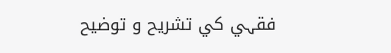فقہي کي تشريح و توضيح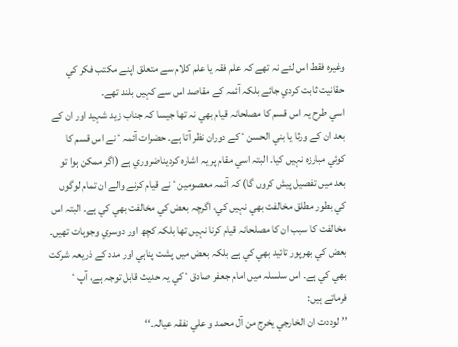وغيرہ فقط اس لئے نہ تھے کہ علم فقہ يا علم کلام سے متعلق اپنے مکتب فکر کي حقانيت ثابت کردي جائے بلکہ آئمہ کے مقاصد اس سے کہيں بلند تھے۔
اسي طرح يہ اس قسم کا مصلحانہ قيام بھي نہ تھا جيسا کہ جناب زيد شہيد اور ان کے بعد ان کے ورثا يا بني الحسن ٴ کے دوران نظر آتا ہے۔ حضرات آئمہ ٴ نے اس قسم کا کوئي مبارزہ نہيں کيا۔ البتہ اسي مقام پر يہ اشارہ کرديناضروري ہے (اگر ممکن ہوا تو بعد ميں تفصيل پيش کروں گا) کہ آئمہ معصومين ٴ نے قيام کرنے والے ان تمام لوگوں کي بطور مطلق مخالفت بھي نہيں کي، اگرچہ بعض کي مخالفت بھي کي ہے۔ البتہ اس مخالفت کا سبب ان کا مصلحانہ قيام کرنا نہيں تھا بلکہ کچھ اور دوسري وجوہات تھيں۔ بعض کي بھرپور تائيد بھي کي ہے بلکہ بعض ميں پشت پناہي اور مدد کے ذريعہ شرکت بھي کي ہے۔ اس سلسلہ ميں امام جعفر صادق ٴ کي يہ حديث قابل توجہ ہے، آپ ٴ فرماتے ہيں:
’’ لوددت ان الخارجي يخرج من آل محمد و علي نفقہ عيالہ۔‘‘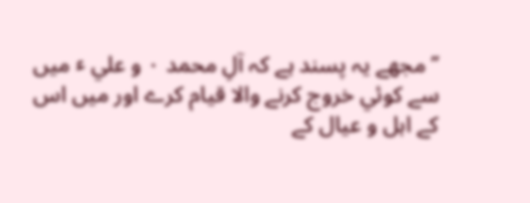’’ مجھے يہ پسند ہے کہ آلِ محمد ۰ و علي ٴ ميں سے کوئي خروج کرنے والا قيام کرے اور ميں اس کے اہل و عيال کے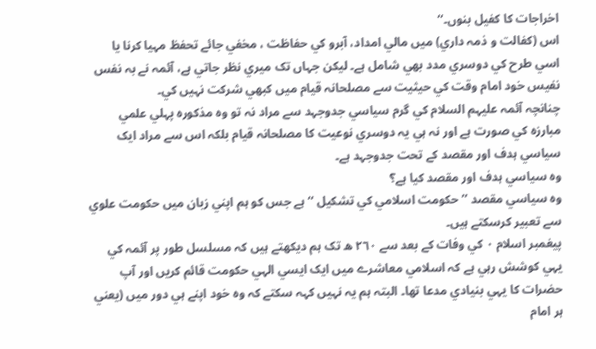اخراجات کا کفيل بنوں۔‘‘
اس (کفالت و ذمہ داري) ميں مالي امداد، آبرو کي حفاظت ، مخفي جائے تحفظ مہيا کرنا يا اسي طرح کي دوسري مدد بھي شامل ہے۔ ليکن جہاں تک ميري نظر جاتي ہے، آئمہ نے بہ نفس نفيس خود امام وقت کي حيثيت سے مصلحانہ قيام ميں کبھي شرکت نہيں کي۔
چنانچہ آئمہ عليہم السلام کي گرم سياسي جدوجہد سے مراد نہ تو وہ مذکورہ پہلي علمي مبارزہ کي صورت ہے اور نہ ہي يہ دوسري نوعيت کا مصلحانہ قيام بلکہ اس سے مراد ايک سياسي ہدف اور مقصد کے تحت جدوجہد ہے۔
وہ سياسي ہدف اور مقصد کيا ہے؟
وہ سياسي مقصد ’’ حکومت اسلامي کي تشکيل ‘‘ ہے جس کو ہم اپني زبان ميں حکومت علوي سے تعبير کرسکتے ہيں۔
پيغمبر اسلام ۰ کي وفات کے بعد سے ٢٦٠ ھ تک ہم ديکھتے ہيں کہ مسلسل طور پر آئمہ کي يہي کوشش رہي ہے کہ اسلامي معاشرے ميں ايک ايسي الہي حکومت قائم کريں اور آپ حضرات کا يہي بنيادي مدعا تھا۔ البتہ ہم يہ نہيں کہہ سکتے کہ وہ خود اپنے ہي دور ميں (يعني ہر امام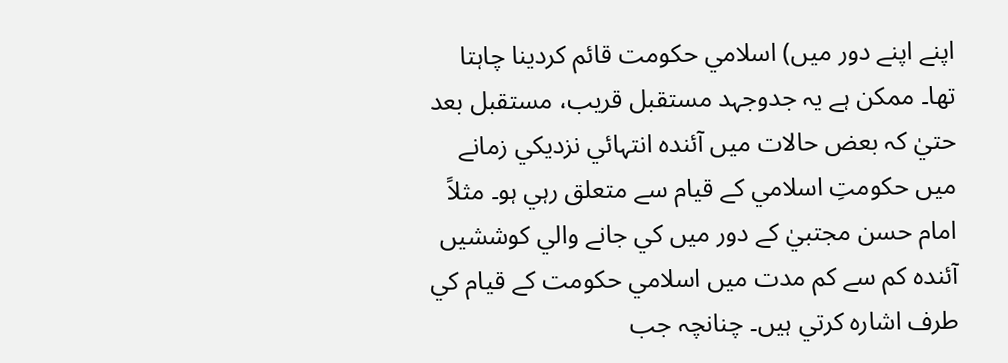اپنے اپنے دور ميں) اسلامي حکومت قائم کردينا چاہتا تھا۔ ممکن ہے يہ جدوجہد مستقبل قريب، مستقبل بعد حتيٰ کہ بعض حالات ميں آئندہ انتہائي نزديکي زمانے ميں حکومتِ اسلامي کے قيام سے متعلق رہي ہو۔ مثلاً امام حسن مجتبيٰ کے دور ميں کي جانے والي کوششيں آئندہ کم سے کم مدت ميں اسلامي حکومت کے قيام کي طرف اشارہ کرتي ہيں۔ چنانچہ جب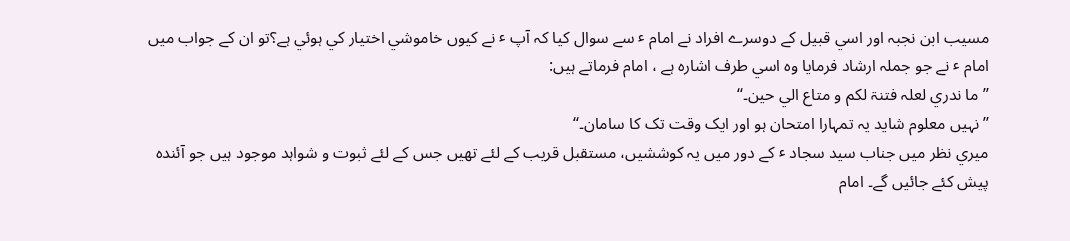مسيب ابن نجبہ اور اسي قبيل کے دوسرے افراد نے امام ٴ سے سوال کيا کہ آپ ٴ نے کيوں خاموشي اختيار کي ہوئي ہے؟تو ان کے جواب ميں امام ٴ نے جو جملہ ارشاد فرمايا وہ اسي طرف اشارہ ہے ، امام فرماتے ہيں:
’’ ما ندري لعلہ فتنۃ لکم و متاع الي حين۔‘‘
’’ نہيں معلوم شايد يہ تمہارا امتحان ہو اور ايک وقت تک کا سامان۔‘‘
ميري نظر ميں جناب سيد سجاد ٴ کے دور ميں يہ کوششيں، مستقبل قريب کے لئے تھيں جس کے لئے ثبوت و شواہد موجود ہيں جو آئندہ پيش کئے جائيں گے۔ امام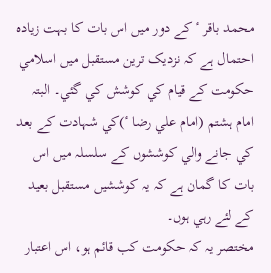محمد باقر ٴ کے دور ميں اس بات کا بہت زيادہ احتمال ہے کہ نزديک ترين مستقبل ميں اسلامي حکومت کے قيام کي کوشش کي گئي۔ البتہ امام ہشتم (امام علي رضا ٴ)کي شہادت کے بعد کي جانے والي کوششوں کے سلسلہ ميں اس بات کا گمان ہے کہ يہ کوششيں مستقبل بعيد کے لئے رہي ہوں۔
مختصر يہ کہ حکومت کب قائم ہو، اس اعتبار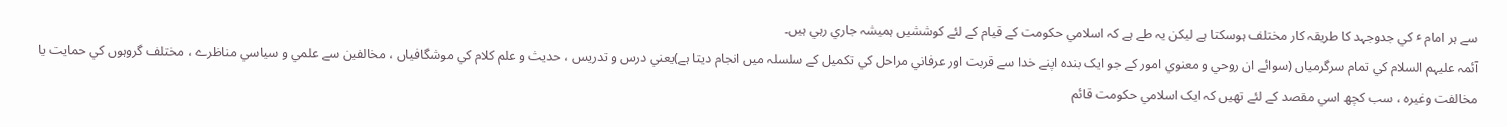سے ہر امام ٴ کي جدوجہد کا طريقہ کار مختلف ہوسکتا ہے ليکن يہ طے ہے کہ اسلامي حکومت کے قيام کے لئے کوششيں ہميشہ جاري رہي ہيں۔
آئمہ عليہم السلام کي تمام سرگرمياں (سوائے ان روحي و معنوي امور کے جو ايک بندہ اپنے خدا سے قربت اور عرفاني مراحل کي تکميل کے سلسلہ ميں انجام ديتا ہے)يعني درس و تدريس ، حديث و علم کلام کي موشگافياں ، مخالفين سے علمي و سياسي مناظرے ، مختلف گروہوں کي حمايت يا مخالفت وغيرہ ، سب کچھ اسي مقصد کے لئے تھيں کہ ايک اسلامي حکومت قائم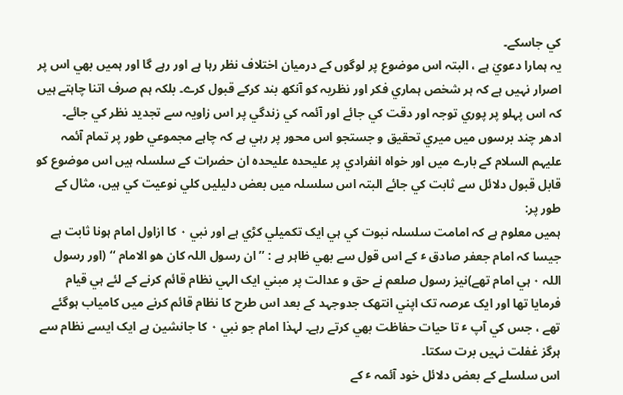کي جاسکے۔
يہ ہمارا دعويٰ ہے ، البتہ اس موضوع پر لوگوں کے درميان اختلاف نظر رہا ہے اور رہے گا اور ہميں بھي اس پر اصرار نہيں ہے کہ ہر شخص ہماري فکر اور نظريہ کو آنکھ بند کرکے قبول کرے۔ بلکہ ہم صرف اتنا چاہتے ہيں کہ اس پہلو پر پوري توجہ اور دقت کي جائے اور آئمہ کي زندگي پر اس زاويہ سے تجديد نظر کي جائے۔
ادھر چند برسوں ميں ميري تحقيق و جستجو اس محور پر رہي ہے کہ چاہے مجموعي طور پر تمام آئمہ عليہم السلام کے بارے ميں اور خواہ انفرادي پر عليحدہ عليحدہ ان حضرات کے سلسلہ ہيں اس موضوع کو قابل قبول دلائل سے ثابت کي جائے البتہ اس سلسلہ ميں بعض دليليں کلي نوعيت کي ہيں، مثال کے طور پر:
ہميں معلوم ہے کہ امامت سلسلہ نبوت کي ہي ايک تکميلي کڑي ہے اور نبي ۰ کا ازاول امام ہونا ثابت ہے جيسا کہ امام جعفر صادق ٴ کے اس قول سے بھي ظاہر ہے : ’’ ان رسول اللہ کان ھو الامام ‘‘ (اور رسول اللہ ۰ ہي امام تھے)نيز رسول صلعم نے حق و عدالت پر مبني ايک الہي نظام قائم کرنے کے لئے ہي قيام فرمايا تھا اور ايک عرصہ تک اپني انتھک جدوجہد کے بعد اس طرح کا نظام قائم کرنے ميں کامياب ہوگئے تھے ، جس کي آپ ٴ تا حيات حفاظت بھي کرتے رہے۔ لہذا امام جو نبي ۰ کا جانشين ہے ايک ايسے نظام سے ہرگز غفلت نہيں برت سکتا۔
اس سلسلے کے بعض دلائل خود آئمہ ٴ کے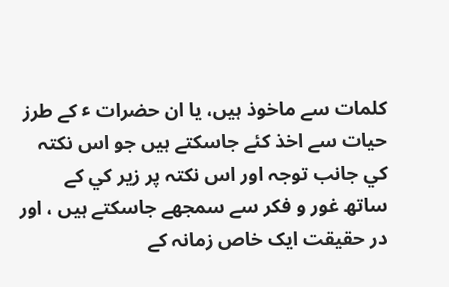کلمات سے ماخوذ ہيں، يا ان حضرات ٴ کے طرز حيات سے اخذ کئے جاسکتے ہيں جو اس نکتہ کي جانب توجہ اور اس نکتہ پر زير کي کے ساتھ غور و فکر سے سمجھے جاسکتے ہيں ، اور در حقيقت ايک خاص زمانہ کے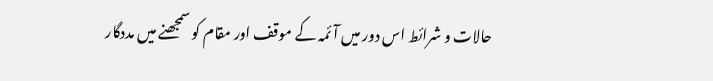حالات و شرائط اس دور ميں آئمہ کے موقف اور مقام کو سمجھنے ميں مددگار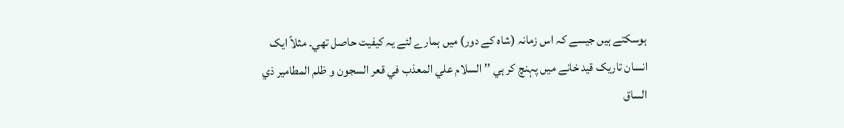ہوسکتے ہيں جيسے کہ اس زمانہ (شاہ کے دور) ميں ہمارے لئے يہ کيفيت حاصل تھي۔ مثلاً ايک انسان تاريک قيد خانے ميں پہنچ کر ہي ’’ السلام علي المعذب في قعر السجون و ظلم المطامير ذي الساق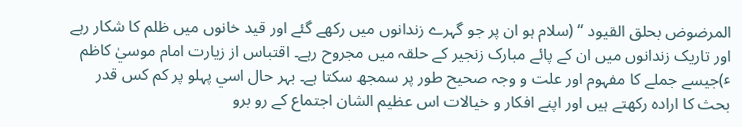المرضوض بحلق القيود ‘‘ (سلام ہو ان پر جو گہرے زندانوں ميں رکھے گئے اور قيد خانوں ميں ظلم کا شکار رہے اور تاريک زندانوں ميں ان کے پائے مبارک زنجير کے حلقہ ميں مجروح رہے۔ اقتباس از زيارت امام موسيٰ کاظم ٴ)جيسے جملے کا مفہوم اور علت و وجہ صحيح طور پر سمجھ سکتا ہے۔ بہر حال اسي پہلو پر کم کس قدر بحث کا ارادہ رکھتے ہيں اور اپنے افکار و خيالات اس عظيم الشان اجتماع کے رو برو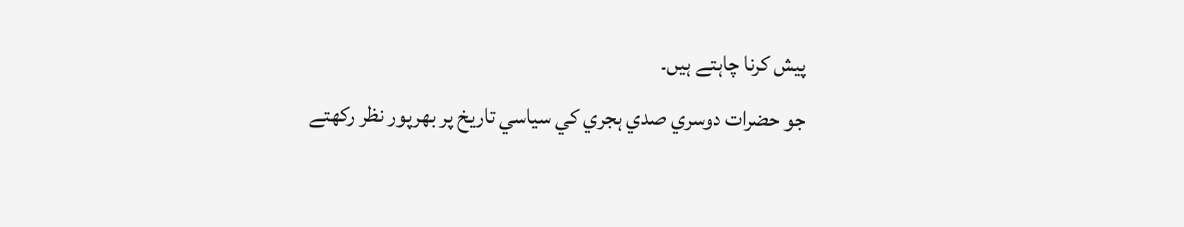پيش کرنا چاہتے ہيں۔
جو حضرات دوسري صدي ہجري کي سياسي تاريخ پر بھرپور نظر رکھتے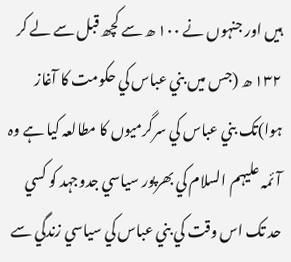ہيں اور جنہوں نے ١٠٠ ھ سے کچھ قبل سے لے کر ١٣٢ ھ (جس ميں بني عباس کي حکومت کا آغاز ہوا)تک بني عباس کي سرگرميوں کا مطالعہ کيا ہے وہ آئمہ عليہم السلام کي بھرپور سياسي جدوجہد کو کسي حد تک اس وقت کي بني عباس کي سياسي زندگي سے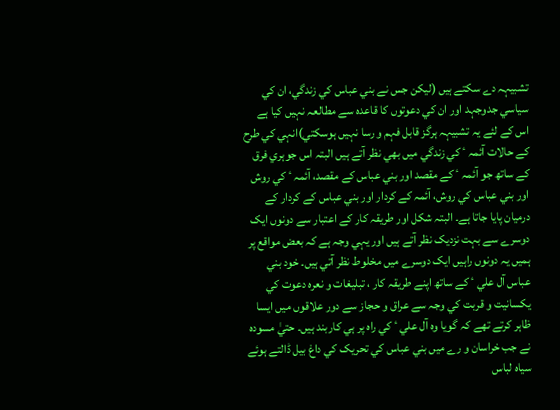تشبيہہ دے سکتے ہيں (ليکن جس نے بني عباس کي زندگي، ان کي سياسي جدوجہد اور ان کي دعوتوں کا قاعدہ سے مطالعہ نہيں کيا ہے اس کے لئے يہ تشبيہہ ہرگز قابل فہم و رسا نہيں ہوسکتي)انہي کي طرح کے حالات آئمہ ٴ کي زندگي ميں بھي نظر آتے ہيں البتہ اس جوہري فرق کے ساتھ جو آئمہ ٴ کے مقصد اور بني عباس کے مقصد، آئمہ ٴ کي روش اور بني عباس کي روش، آئمہ کے کردار اور بني عباس کے کردار کے درميان پايا جاتا ہے۔ البتہ شکل اور طريقہ کار کے اعتبار سے دونوں ايک دوسرے سے بہت نزديک نظر آتے ہيں اور يہي وجہ ہے کہ بعض مواقع پر ہميں يہ دونوں راہيں ايک دوسرے ميں مخلوط نظر آتي ہيں۔ خود بني عباس آل علي ٴ کے ساتھ اپنے طريقہ کار ، تبليغات و نعرہ دعوت کي يکسانيت و قربت کي وجہ سے عراق و حجاز سے دور علاقوں ميں ايسا ظاہر کرتے تھے کہ گويا وہ آل علي ٴ کي راہ پر ہي کاربند ہيں۔ حتيٰ مسودہ نے جب خراسان و رے ميں بني عباس کي تحريک کي داغ بيل ڈالتے ہوئے سياہ لباس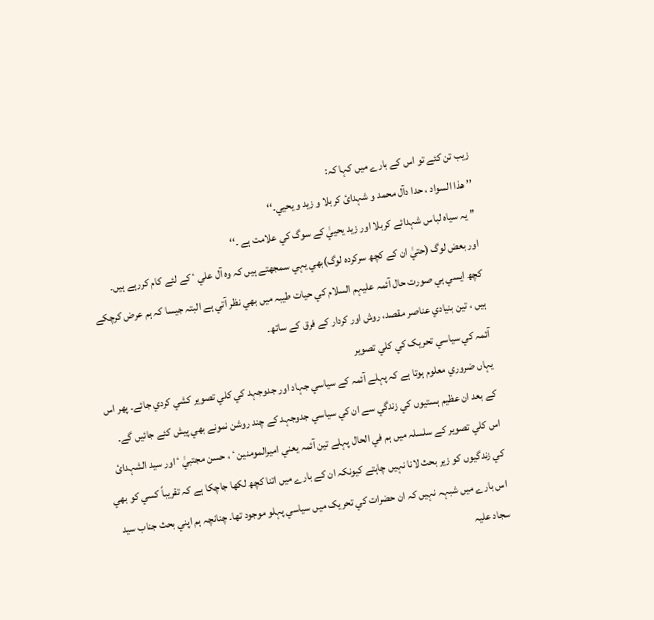زيب تن کئے تو اس کے بارے ميں کہا کہ:
’’ ھذا السواد ، حدا دآل محمد و شہدائ کربلا و زيد و يحيي۔‘‘
’’ يہ سياہ لباس شہدائے کربلا اور زيد يحييٰ کے سوگ کي علامت ہے ۔‘‘
اور بعض لوگ (حتيٰ ان کے کچھ سرکردہ لوگ)بھي يہي سمجھتے ہيں کہ وہ آل علي ٴ کے لئے کام کررہے ہيں۔
کچھ ايسي ہي صورت حال آئمہ عليہم السلام کي حيات طيبہ ميں بھي نظر آتي ہے البتہ جيسا کہ ہم عرض کرچکے ہيں ، تين بنيادي عناصر مقصد، روش اور کردار کے فرق کے ساتھ۔
آئمہ کي سياسي تحريک کي کلي تصوير
يہاں ضروري معلوم ہوتا ہے کہ پہلے آئمہ کے سياسي جہاد اور جدوجہد کي کلي تصوير کشي کردي جائے۔ پھر اس کے بعد ان عظيم ہستيوں کي زندگي سے ان کي سياسي جدوجہد کے چند روشن نمونے بھي پيش کئے جائيں گے۔
اس کلي تصوير کے سلسلہ ميں ہم في الحال پہلے تين آئمہ يعني اميرالمومنين ٴ ، حسن مجتبيٰ ٴ اور سيد الشہدائ کي زندگيوں کو زير بحث لانا نہيں چاہتے کيونکہ ان کے بارے ميں اتنا کچھ لکھا جاچکا ہے کہ تقريباً کسي کو بھي اس بارے ميں شبہہ نہيں کہ ان حضرات کي تحريک ميں سياسي پہلو موجود تھا۔ چنانچہ ہم اپني بحث جناب سيد سجاد عليہ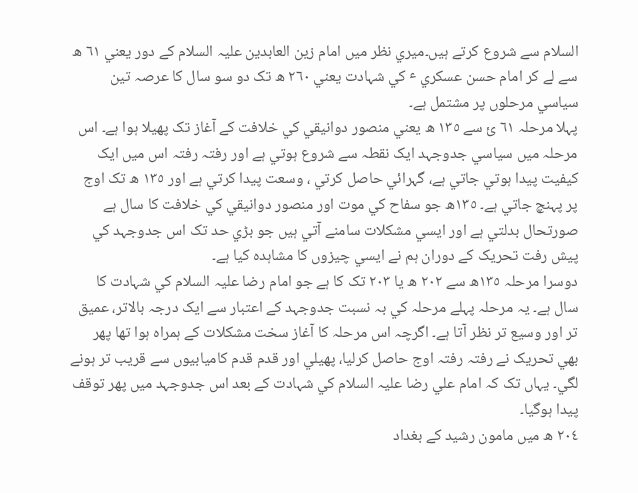السلام سے شروع کرتے ہيں۔ميري نظر ميں امام زين العابدين عليہ السلام کے دور يعني ٦١ ھ سے لے کر امام حسن عسکري ٴ کي شہادت يعني ٢٦٠ ھ تک دو سو سال کا عرصہ تين سياسي مرحلوں پر مشتمل ہے۔
پہلا مرحلہ ٦١ ئ سے ١٣٥ ھ يعني منصور دوانيقي کي خلافت کے آغاز تک پھيلا ہوا ہے۔ اس مرحلہ ميں سياسي جدوجہد ايک نقطہ سے شروع ہوتي ہے اور رفتہ رفتہ اس ميں ايک کيفيت پيدا ہوتي جاتي ہے، گہرائي حاصل کرتي ، وسعت پيدا کرتي ہے اور ١٣٥ ھ تک اوج پر پہنچ جاتي ہے۔ ١٣٥ھ جو سفاح کي موت اور منصور دوانيقي کي خلافت کا سال ہے صورتحال بدلتي ہے اور ايسي مشکلات سامنے آتي ہيں جو بڑي حد تک اس جدوجہد کي پيش رفت تحريک کے دوران ہم نے ايسي چيزوں کا مشاہدہ کيا ہے۔
دوسرا مرحلہ ١٣٥ھ سے ٢٠٢ ھ يا ٢٠٣ تک کا ہے جو امام رضا عليہ السلام کي شہادت کا سال ہے۔ يہ مرحلہ پہلے مرحلہ کي بہ نسبت جدوجہد کے اعتبار سے ايک درجہ بالاتر، عميق تر اور وسيع تر نظر آتا ہے۔ اگرچہ اس مرحلہ کا آغاز سخت مشکلات کے ہمراہ ہوا تھا پھر بھي تحريک نے رفتہ رفتہ اوج حاصل کرليا، پھيلي اور قدم قدم کاميابيوں سے قريب تر ہونے لگي۔ يہاں تک کہ امام علي رضا عليہ السلام کي شہادت کے بعد اس جدوجہد ميں پھر توقف پيدا ہوگيا۔
٢٠٤ ھ ميں مامون رشيد کے بغداد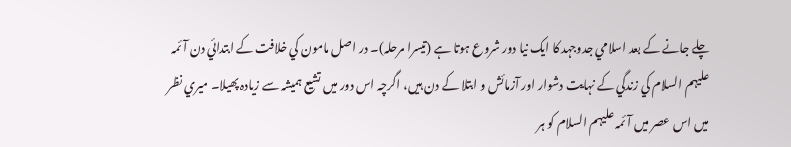چلے جانے کے بعد اسلامي جدوجہد کا ايک نيا دور شروع ہوتا ہے (تيسرا مرحلہ)۔ در اصل مامون کي خلافت کے ابتدائي دن آئمہ عليہم السلام کي زندگي کے نہايت دشوار اور آزمائش و ابتلا کے دن ہيں، اگرچہ اس دور ميں تشيع ہميشہ سے زيادہ پھيلا۔ ميري نظر ميں اس عصر ميں آئمہ عليہم السلام کو ہر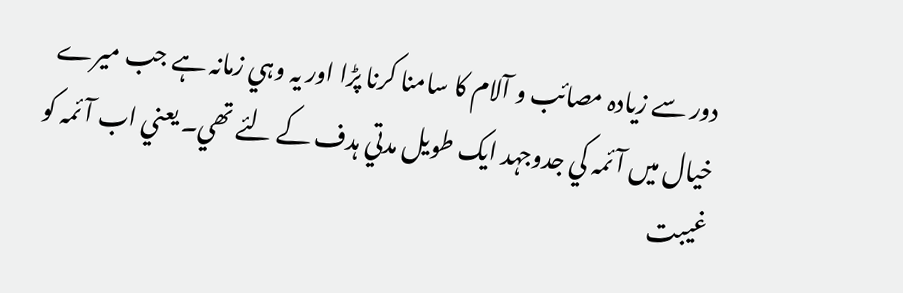دور سے زيادہ مصائب و آلام کا سامنا کرنا پڑا اور يہ وہي زمانہ ہے جب ميرے خيال ميں آئمہ کي جدوجہد ايک طويل مدتي ہدف کے لئے تھي۔ يعني اب آئمہ کو غيبت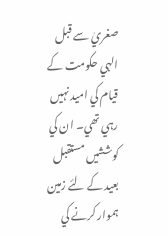صغريٰ سے قبل الہي حکومت کے قيام کي اميد نہيں رہي تھي۔ ان کي کوششيں مستقبل بعيد کے لئے زمين ہموار کرنے کي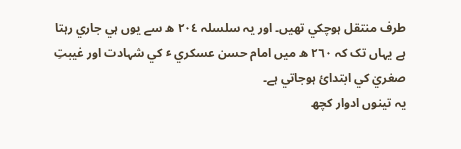طرف منتقل ہوچکي تھيں۔ اور يہ سلسلہ ٢٠٤ ھ سے يوں ہي جاري رہتا ہے يہاں تک کہ ٢٦٠ ھ ميں امام حسن عسکري ٴ کي شہادت اور غيبتِ صغريٰ کي ابتدائ ہوجاتي ہے۔
يہ تينوں ادوار کچھ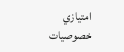امتيازي خصوصيات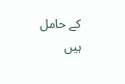کے حامل ہيں